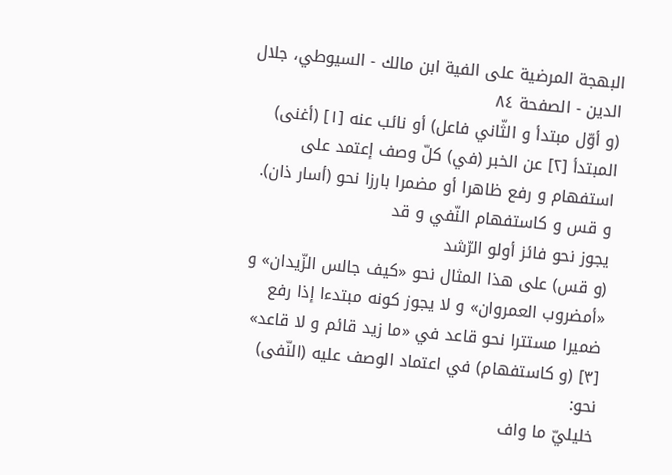البهجة المرضية على الفية ابن مالك - السيوطي، جلال الدين - الصفحة ٨٤
(و أوّل مبتدأ و الثّاني فاعل) أو نائب عنه [١] (أغنى) المبتدأ [٢] عن الخبر (في) كلّ وصف إعتمد على استفهام و رفع ظاهرا أو مضمرا بارزا نحو (أسار ذان).
و قس و كاستفهام النّفي و قد
يجوز نحو فائز أولو الرّشد
(و قس) على هذا المثال نحو «كيف جالس الزّيدان» و «أمضروب العمروان» و لا يجوز كونه مبتدءا إذا رفع ضميرا مستترا نحو قاعد في «ما زيد قائم و لا قاعد» [٣] (و كاستفهام) في اعتماد الوصف عليه (النّفى) نحو:
خليليّ ما واف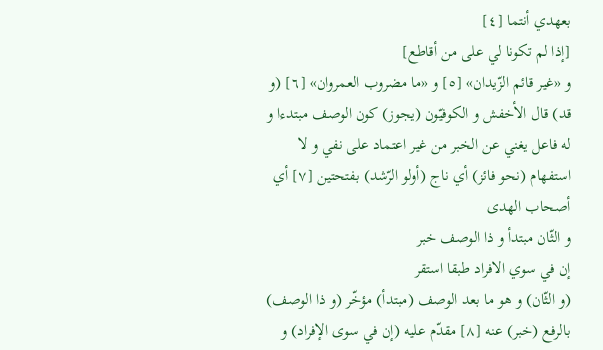بعهدي أنتما [٤]
[إذا لم تكونا لي على من أقاطع]
و «غير قائم الزّيدان» [٥] و «ما مضروب العمروان» [٦] (و قد) قال الأخفش و الكوفيّون (يجوز) كون الوصف مبتدءا و له فاعل يغني عن الخبر من غير اعتماد على نفي و لا استفهام (نحو فائز) أي ناج (أولو الرّشد) بفتحتين [٧] أي أصحاب الهدى
و الثّان مبتدأ و ذا الوصف خبر
إن في سوي الافراد طبقا استقر
(و الثّان) و هو ما بعد الوصف (مبتدأ) مؤخّر (و ذا الوصف) بالرفع (خبر) عنه [٨] مقدّم عليه (إن في سوى الإفراد) و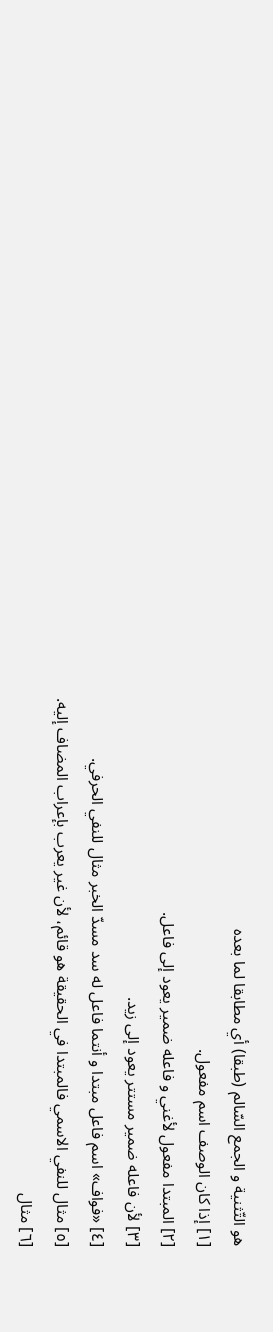هو التّثنية و الجمع السّالم (طبقا) أي مطابقا لما بعده
[١] إذا كان الوصف اسم مفعول.
[٢] المبتدا مفعول لأغني و فاعله ضمير يعود إلى فاعل.
[٣] لأن فاعله ضمير مستتر يعود إلى زيد.
[٤] «فواف» اسم فاعل مبتدا و أنتما فاعل له سد مسدّ الخبر مثال للنفي الحرفي.
[٥] مثال للنفي الاسمي فالمبتدا في الحقيقة هو قائم، لأن غير يعرب بإعراب المضاف إليه.
[٦] مثال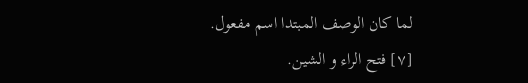لما كان الوصف المبتدا اسم مفعول.
[٧] فتح الراء و الشين.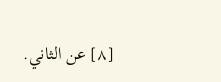[٨] عن الثاني.